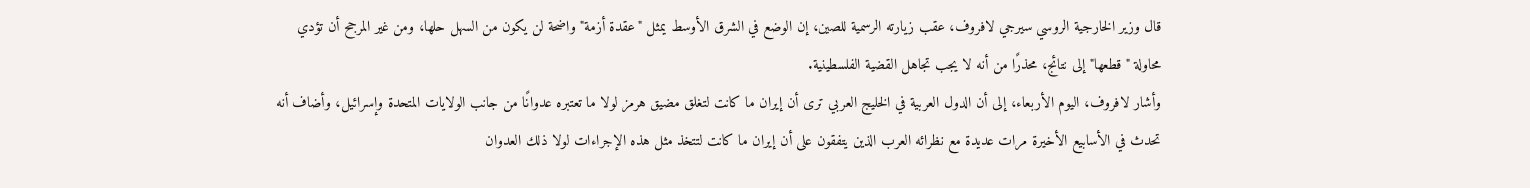قال وزير الخارجية الروسي سيرجي لافروف، عقب زيارته الرسمية للصين، إن الوضع في الشرق الأوسط يمثل "عقدة أزمة" واضحة لن يكون من السهل حلها، ومن غير المرجح أن تؤدي محاولة "قطعها" إلى نتائج، محذرًا من أنه لا يجب تجاهل القضية الفلسطينية.
وأشار لافروف، اليوم الأربعاء، إلى أن الدول العربية في الخليج العربي ترى أن إيران ما كانت لتغلق مضيق هرمز لولا ما تعتبره عدوانًا من جانب الولايات المتحدة وإسرائيل، وأضاف أنه تحدث في الأسابيع الأخيرة مرات عديدة مع نظرائه العرب الذين يتفقون على أن إيران ما كانت لتتخذ مثل هذه الإجراءات لولا ذلك العدوان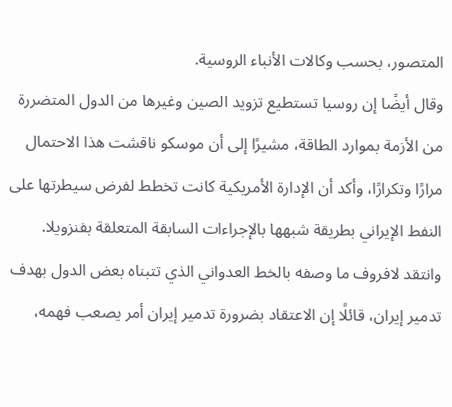المتصور، بحسب وكالات الأنباء الروسية.
وقال أيضًا إن روسيا تستطيع تزويد الصين وغيرها من الدول المتضررة من الأزمة بموارد الطاقة، مشيرًا إلى أن موسكو ناقشت هذا الاحتمال مرارًا وتكرارًا، وأكد أن الإدارة الأمريكية كانت تخطط لفرض سيطرتها على النفط الإيراني بطريقة شبهها بالإجراءات السابقة المتعلقة بفنزويلا.
وانتقد لافروف ما وصفه بالخط العدواني الذي تتبناه بعض الدول بهدف تدمير إيران، قائلًا إن الاعتقاد بضرورة تدمير إيران أمر يصعب فهمه،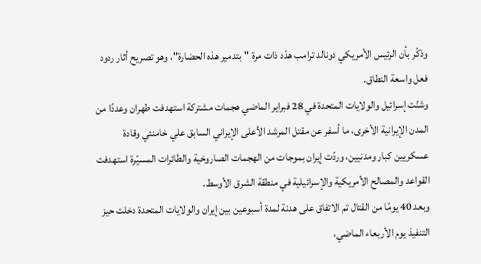وذكّر بأن الرئيس الأمريكي دونالد ترامب هدّد ذات مرة "بتدمير هذه الحضارة"، وهو تصريح أثار ردود فعل واسعة النطاق.
وشنّت إسرائيل والولايات المتحدة في 28 فبراير الماضي هجمات مشتركة استهدفت طهران وعددًا من المدن الإيرانية الأخرى، ما أسفر عن مقتل المرشد الأعلى الإيراني السابق علي خامنئي وقادة عسكريين كبار ومدنيين، وردّت إيران بموجات من الهجمات الصاروخية والطائرات المسيّرة استهدفت القواعد والمصالح الأمريكية والإسرائيلية في منطقة الشرق الأوسط.
وبعد 40 يومًا من القتال تم الاتفاق على هدنة لمدة أسبوعين بين إيران والولايات المتحدة دخلت حيز التنفيذ يوم الأربعاء الماضي،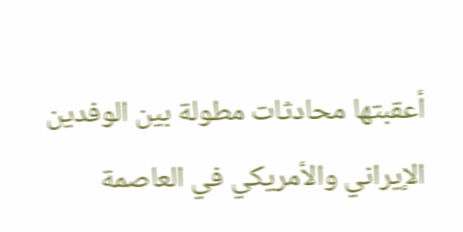أعقبتها محادثات مطولة بين الوفدين الإيراني والأمريكي في العاصمة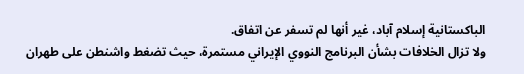الباكستانية إسلام آباد، غير أنها لم تسفر عن اتفاق.
ولا تزال الخلافات بشأن البرنامج النووي الإيراني مستمرة، حيث تضغط واشنطن على طهران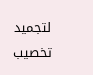لتجميد تخصيب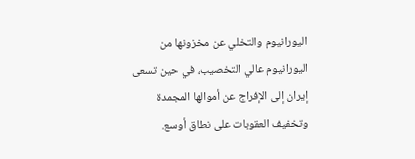اليورانيوم والتخلي عن مخزونها من اليورانيوم عالي التخصيب، في حين تسعى إيران إلى الإفراج عن أموالها المجمدة وتخفيف العقوبات على نطاق أوسع.